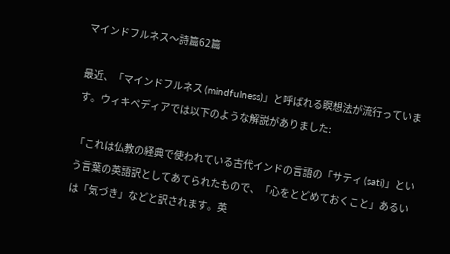マインドフルネス〜詩篇62篇

最近、「マインドフルネス (mindfulness)」と呼ばれる瞑想法が流行っています。ウィキペディアでは以下のような解説がありました:

「これは仏教の経典で使われている古代インドの言語の「サティ (sati)」という言葉の英語訳としてあてられたもので、「心をとどめておくこと」あるいは「気づき」などと訳されます。英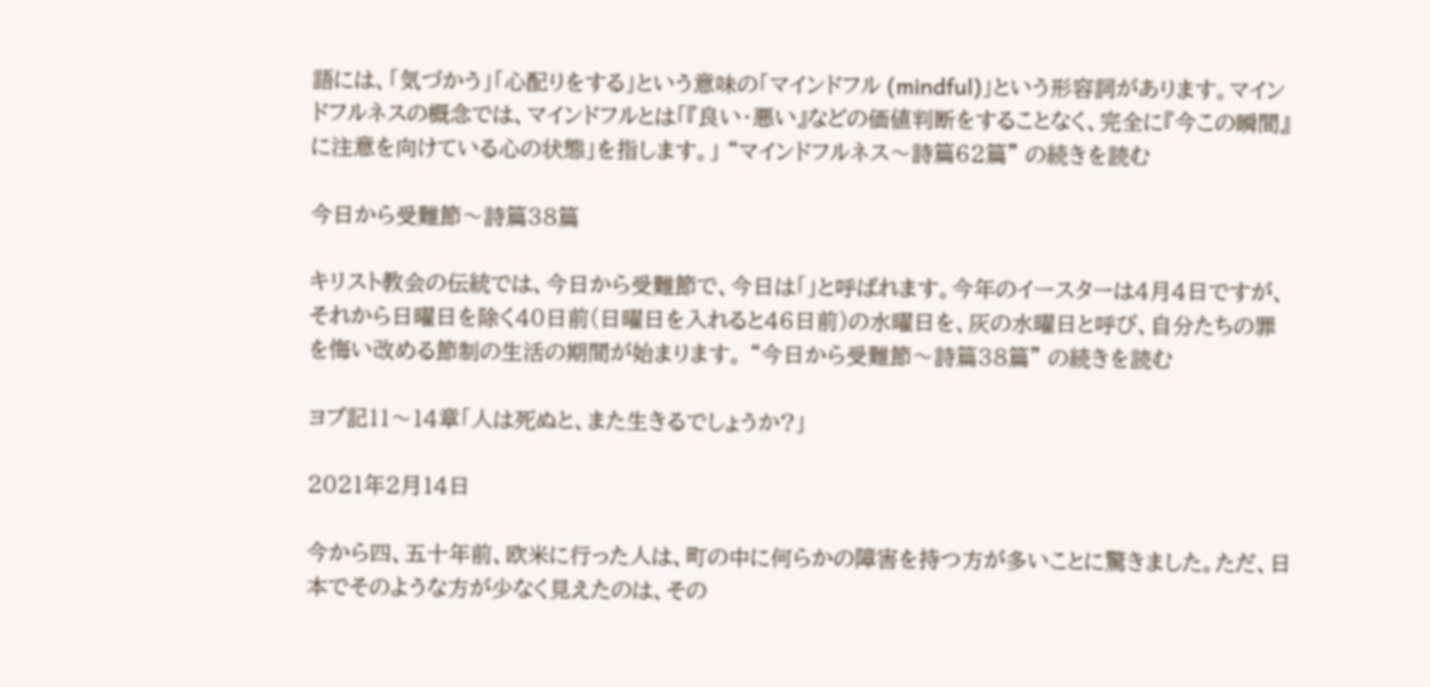語には、「気づかう」「心配りをする」という意味の「マインドフル (mindful)」という形容詞があります。マインドフルネスの概念では、マインドフルとは「『良い・悪い』などの価値判断をすることなく、完全に『今この瞬間』に注意を向けている心の状態」を指します。」 “マインドフルネス〜詩篇62篇” の続きを読む

今日から受難節〜詩篇38篇

キリスト教会の伝統では、今日から受難節で、今日は「」と呼ばれます。今年のイースターは4月4日ですが、それから日曜日を除く40日前(日曜日を入れると46日前)の水曜日を、灰の水曜日と呼び、自分たちの罪を悔い改める節制の生活の期間が始まります。 “今日から受難節〜詩篇38篇” の続きを読む

ヨブ記11〜14章「人は死ぬと、また生きるでしょうか?」

2021年2月14日

今から四、五十年前、欧米に行った人は、町の中に何らかの障害を持つ方が多いことに驚きました。ただ、日本でそのような方が少なく見えたのは、その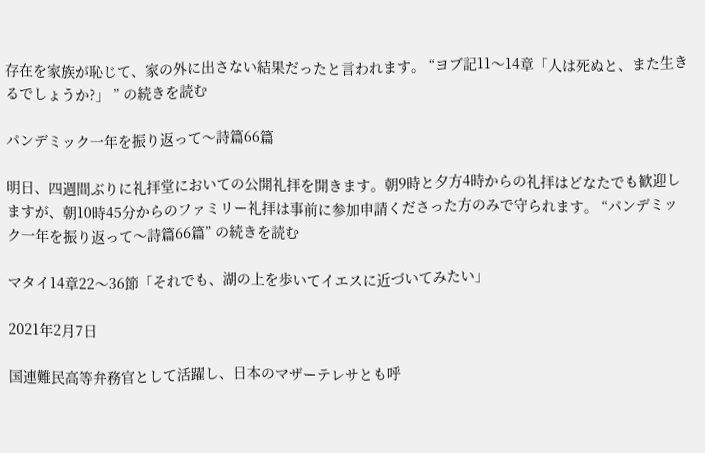存在を家族が恥じて、家の外に出さない結果だったと言われます。 “ヨブ記11〜14章「人は死ぬと、また生きるでしょうか?」 ” の続きを読む

パンデミック一年を振り返って〜詩篇66篇

明日、四週間ぶりに礼拝堂においての公開礼拝を開きます。朝9時と夕方4時からの礼拝はどなたでも歓迎しますが、朝10時45分からのファミリー礼拝は事前に参加申請くださった方のみで守られます。 “パンデミック一年を振り返って〜詩篇66篇” の続きを読む

マタイ14章22〜36節「それでも、湖の上を歩いてイエスに近づいてみたい」

2021年2月7日

国連難民高等弁務官として活躍し、日本のマザーテレサとも呼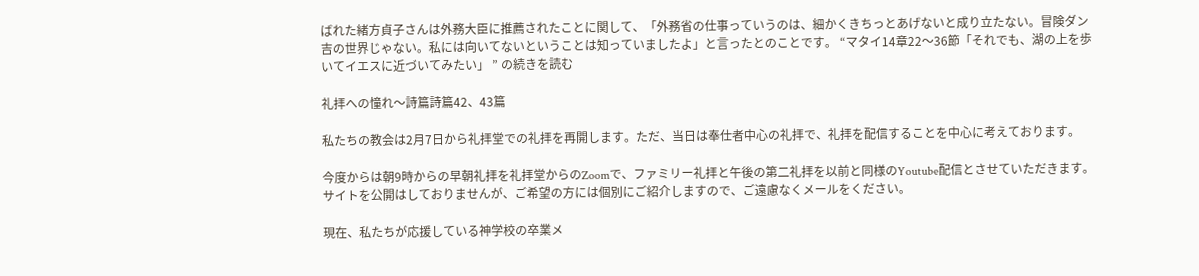ばれた緒方貞子さんは外務大臣に推薦されたことに関して、「外務省の仕事っていうのは、細かくきちっとあげないと成り立たない。冒険ダン吉の世界じゃない。私には向いてないということは知っていましたよ」と言ったとのことです。 “マタイ14章22〜36節「それでも、湖の上を歩いてイエスに近づいてみたい」 ” の続きを読む

礼拝への憧れ〜詩篇詩篇42、43篇

私たちの教会は2月7日から礼拝堂での礼拝を再開します。ただ、当日は奉仕者中心の礼拝で、礼拝を配信することを中心に考えております。

今度からは朝9時からの早朝礼拝を礼拝堂からのZoomで、ファミリー礼拝と午後の第二礼拝を以前と同様のYoutube配信とさせていただきます。サイトを公開はしておりませんが、ご希望の方には個別にご紹介しますので、ご遠慮なくメールをください。

現在、私たちが応援している神学校の卒業メ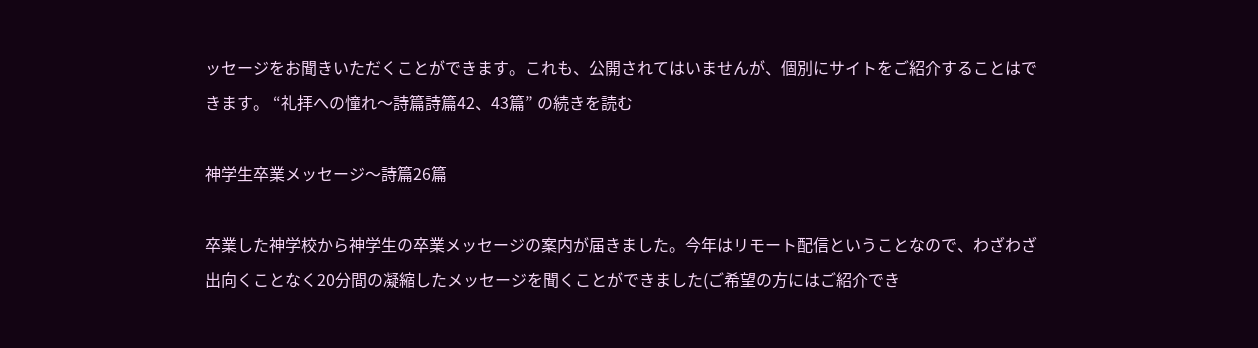ッセージをお聞きいただくことができます。これも、公開されてはいませんが、個別にサイトをご紹介することはできます。 “礼拝への憧れ〜詩篇詩篇42、43篇” の続きを読む

神学生卒業メッセージ〜詩篇26篇

卒業した神学校から神学生の卒業メッセージの案内が届きました。今年はリモート配信ということなので、わざわざ出向くことなく20分間の凝縮したメッセージを聞くことができました(ご希望の方にはご紹介でき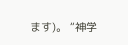ます)。 “神学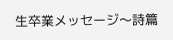生卒業メッセージ〜詩篇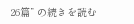26篇” の続きを読む